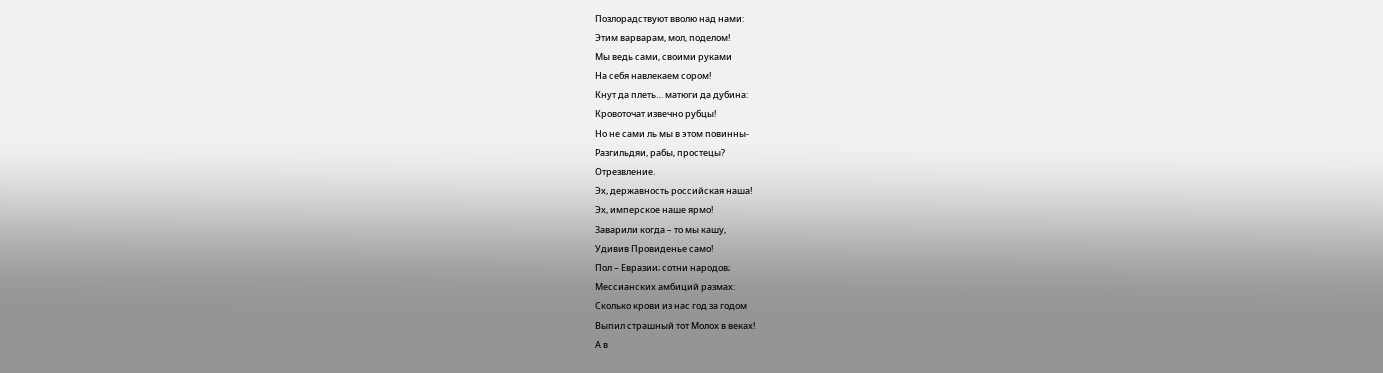Позлорадствуют вволю над нами:
Этим варварам, мол, поделом!
Мы ведь сами, своими руками
На себя навлекаем сором!
Кнут да плеть… матюги да дубина:
Кровоточат извечно рубцы!
Но не сами ль мы в этом повинны-
Разгильдяи, рабы, простецы?
Отрезвление.
Эх, державность российская наша!
Эх, имперское наше ярмо!
Заварили когда – то мы кашу,
Удивив Провиденье само!
Пол – Евразии; сотни народов;
Мессианских амбиций размах:
Сколько крови из нас год за годом
Выпил страшный тот Молох в веках!
А в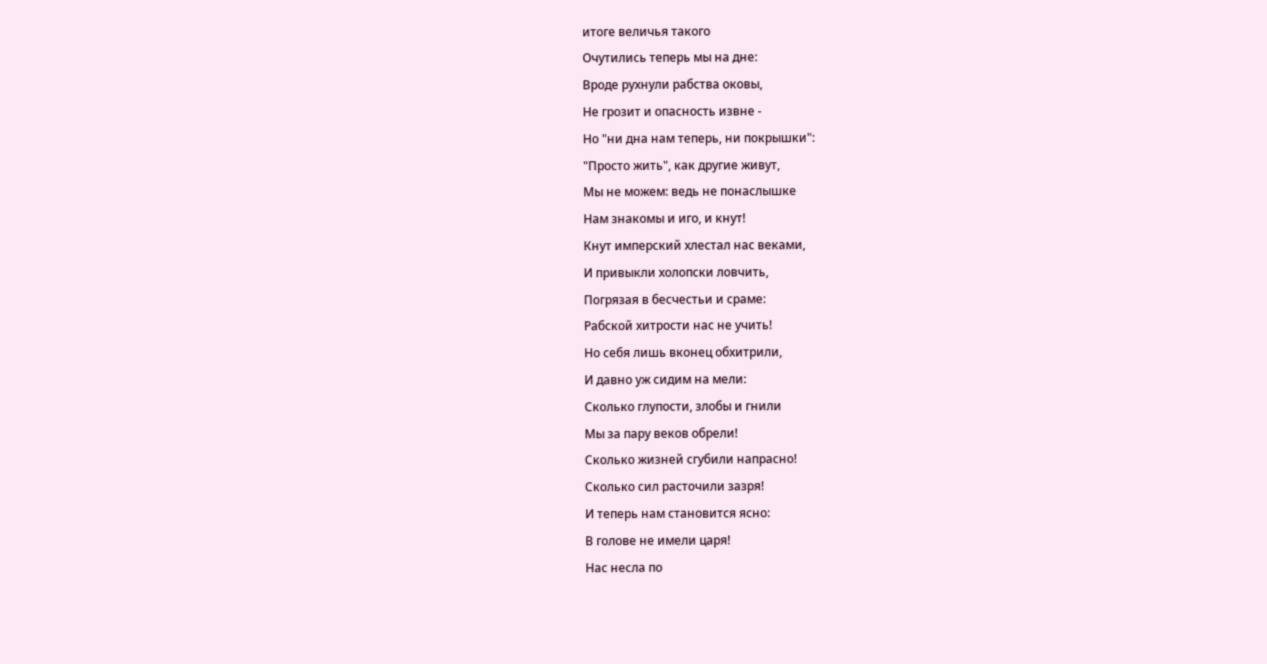итоге величья такого
Очутились теперь мы на дне:
Вроде рухнули рабства оковы,
Не грозит и опасность извне -
Но "ни дна нам теперь, ни покрышки":
"Просто жить", как другие живут,
Мы не можем: ведь не понаслышке
Нам знакомы и иго, и кнут!
Кнут имперский хлестал нас веками,
И привыкли холопски ловчить,
Погрязая в бесчестьи и сраме:
Рабской хитрости нас не учить!
Но себя лишь вконец обхитрили,
И давно уж сидим на мели:
Сколько глупости, злобы и гнили
Мы за пару веков обрели!
Сколько жизней сгубили напрасно!
Сколько сил расточили зазря!
И теперь нам становится ясно:
В голове не имели царя!
Нас несла по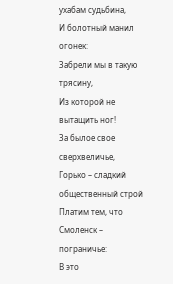ухабам судьбина,
И болотный манил огонек:
Забрели мы в такую трясину,
Из которой не вытащить ног!
За былое свое сверхвеличье,
Горько – сладкий общественный строй
Платим тем, что Смоленск – пограничье:
В это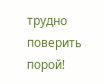трудно поверить порой!